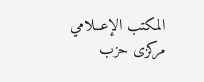المكتب الإعــلامي
مرکزی حزب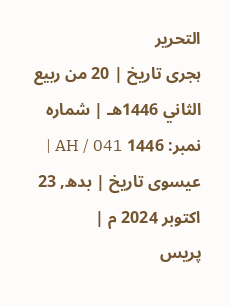التحریر
ہجری تاریخ | 20 من ربيع الثاني 1446هـ | شمارہ نمبر: 1446 AH / 041 |
عیسوی تاریخ | بدھ, 23 اکتوبر 2024 م |
پریس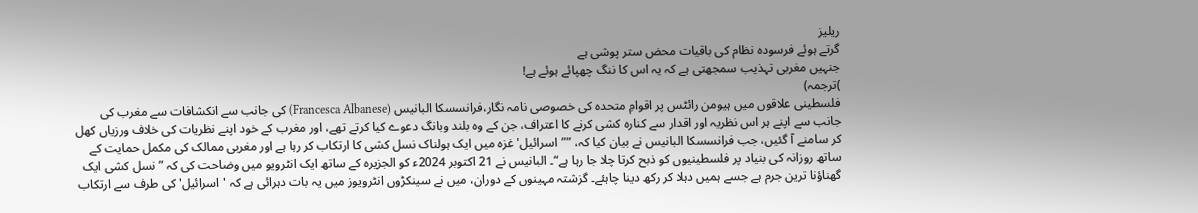ریلیز
گرتے ہوئے فرسودہ نظام کی باقیات محض ستر پوشی ہے
جنہیں مغربی تہذیب سمجھتی ہے کہ یہ اس کا ننگ چھپائے ہوئے ہے!
)ترجمہ)
فلسطینی علاقوں میں ہیومن رائٹس پر اقوامِ متحدہ کی خصوصی نامہ نگار،فرانسسکا البانیس (Francesca Albanese) کی جانب سے انکشافات سے مغرب کی جانب سے اپنے ہر اس نظریہ اور اقدار سے کنارہ کشی کرنے کا اعتراف، جن کے وہ بلند وبانگ دعوے کیا کرتے تھے، اور مغرب کے خود اپنے نظریات کی خلاف ورزیاں کھل کر سامنے آ گئیں، جب فرانسسکا البانیس نے بیان کیا کہ، ””اسرائیل' غزہ میں ایک ہولناک نسل کشی کا ارتکاب کر رہا ہے اور مغربی ممالک کی مکمل حمایت کے ساتھ روزانہ کی بنیاد پر فلسطینیوں کو ذبح کرتا چلا جا رہا ہے“۔ البانیس نے 21 اکتوبر 2024ء کو الجزیرہ کے ساتھ ایک انٹرویو میں وضاحت کی کہ ”نسل کشی ایک گھناؤنا ترین جرم ہے جسے ہمیں دہلا کر رکھ دینا چاہئے۔ گزشتہ مہینوں کے دوران، میں نے سینکڑوں انٹرویوز میں یہ بات دہرائی ہے کہ 'اسرائیل' کی طرف سے ارتکاب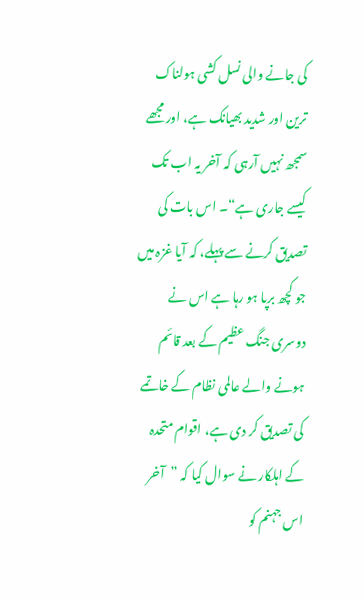کی جانے والی نسل کشی ہولناک ترین اور شدید بھیانک ہے، اور مجھے سمجھ نہیں آرہی کہ آخر یہ اب تک کیسے جاری ہے“۔ اس بات کی تصدیق کرنے سے پہلے، کہ آیا غزہ میں جو کچھ برپا ہو رہا ہے اس نے دوسری جنگ عظیم کے بعد قائم ہونے والے عالمی نظام کے خاتمے کی تصدیق کر دی ہے، اقوام متحدہ کے اہلکار نے سوال کیا کہ ”آخر اس جہنم کو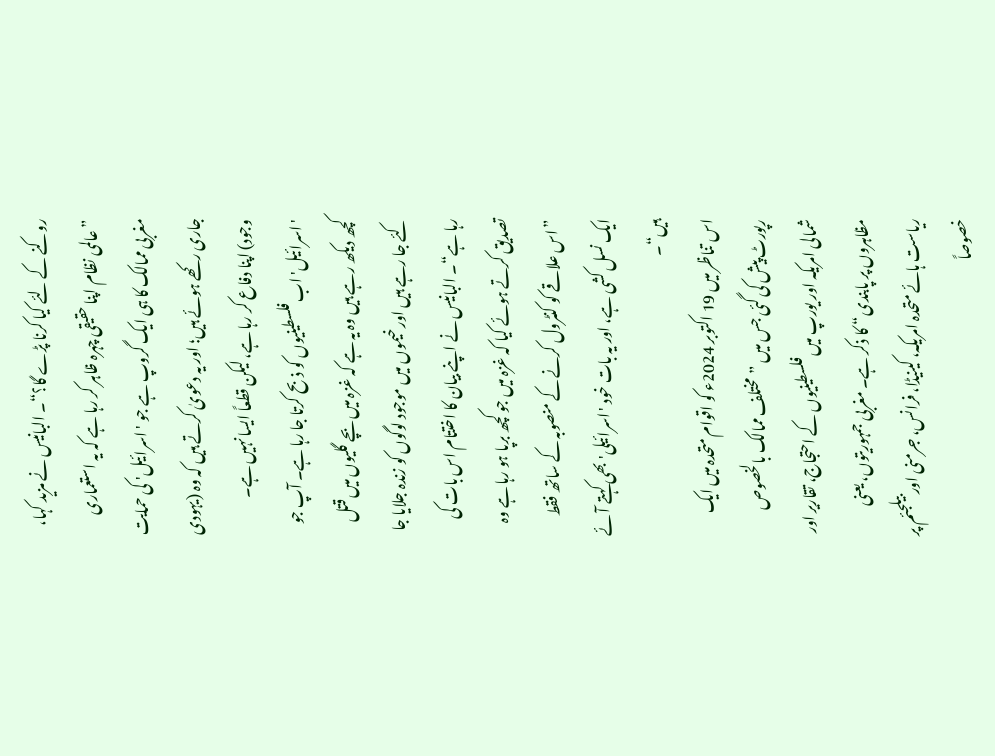روکنے کے لئے کیا کرنا پڑے گا؟“۔ البانیس نے مزید کہا، ”عالمی نظام اپنا حقیقی چہرہ ظاہر کر رہا ہے کہ یہ استعماری مغربی ممالک کا ہی ایک گروپ ہے جو 'اسرائیل' کی حمایت جاری رکھے ہوئے ہیں؛ اور یہ دعویٰ کرتے ہیں کہ وہ (یہودی وجود) اپنا دفاع کر رہا ہے، لیکن قطعاً ایسا نہیں ہے۔ 'اسرائیل' اب فلسطینیوں کو ذبح کرتا جا رہا ہے۔ آپ جو کچھ دیکھ رہے ہیں وہ یہ ہے کہ غزہ میں بچے گلیوں میں قتل کئے جا رہے ہیں اور خیموں میں موجود لوگوں کو زندہ جلایا جا رہا ہے“۔ البانیس نے اپنے بیان کا اختتام اس بات کی تصدیق کرتے ہوئے کیا کہ غزہ میں جو کچھ برپا ہو رہا ہے وہ ”اس علاقے کو کنٹرول کرنے کے منصوبہ کے ساتھ فقط ایک نسل کشی ہے، اور یہ بات خود 'اسرائیلی' بھی کہتے آئے ہیں“۔
اس تناظر میں 19 اکتوبر 2024ء کو اقوام متحدہ میں ایک رپورٹ پیش کی گئی جس میں ”مختلف ممالک بالخصوص شمالی امریکہ اور یورپ میں فلسطینیوں کے احتجاج، تقاریر اور مظاہروں پر پابندی“ کا ذکر ہے۔ مغربی جمہوریتوں، یعنی ریاست ہائے متحدہ امریکہ، کینیڈا، فرانس، جرمنی اور بیلجئم پر خصوصاً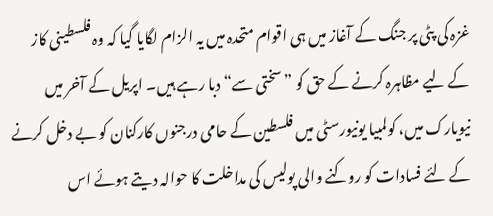غزہ کی پٹی پر جنگ کے آغاز میں ہی اقوام متحدہ میں یہ الزام لگایا گیا کہ وہ فلسطینی کاز کے لیے مظاہرہ کرنے کے حق کو ”سختی سے“ دبا رہے ہیں۔ اپریل کے آخر میں نیویارک میں، کولمبیا یونیورسٹی میں فلسطین کے حامی درجنوں کارکنان کو بے دخل کرنے کے لئے فسادات کو روکنے والی پولیس کی مداخلت کا حوالہ دیتے ہوئے اس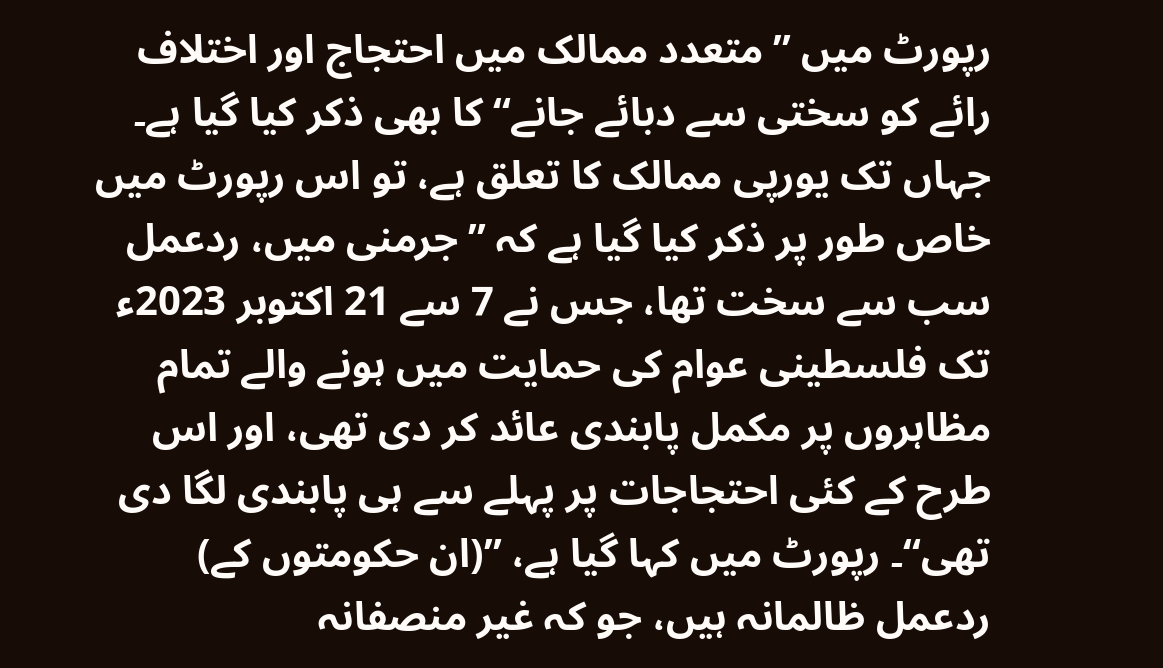رپورٹ میں ”متعدد ممالک میں احتجاج اور اختلاف رائے کو سختی سے دبائے جانے“ کا بھی ذکر کیا گیا ہے۔ جہاں تک یورپی ممالک کا تعلق ہے، تو اس رپورٹ میں خاص طور پر ذکر کیا گیا ہے کہ ”جرمنی میں، ردعمل سب سے سخت تھا، جس نے 7 سے 21 اکتوبر 2023ء تک فلسطینی عوام کی حمایت میں ہونے والے تمام مظاہروں پر مکمل پابندی عائد کر دی تھی، اور اس طرح کے کئی احتجاجات پر پہلے سے ہی پابندی لگا دی تھی“۔ رپورٹ میں کہا گیا ہے، ”(ان حکومتوں کے) ردعمل ظالمانہ ہیں، جو کہ غیر منصفانہ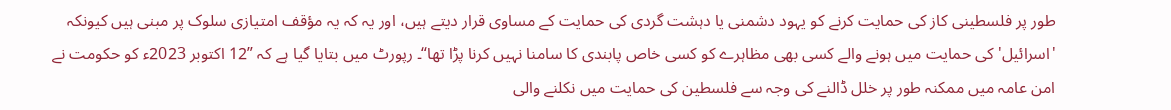طور پر فلسطینی کاز کی حمایت کرنے کو یہود دشمنی یا دہشت گردی کی حمایت کے مساوی قرار دیتے ہیں، اور یہ کہ یہ مؤقف امتیازی سلوک پر مبنی ہیں کیونکہ 'اسرائیل' کی حمایت میں ہونے والے کسی بھی مظاہرے کو کسی خاص پابندی کا سامنا نہیں کرنا پڑا تھا“۔ رپورٹ میں بتایا گیا ہے کہ ”12 اکتوبر 2023ء کو حکومت نے امن عامہ میں ممکنہ طور پر خلل ڈالنے کی وجہ سے فلسطین کی حمایت میں نکلنے والی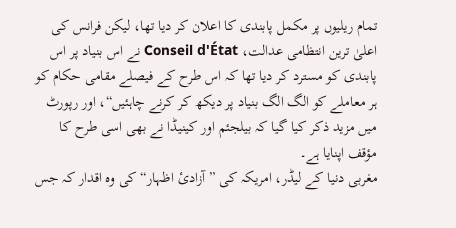تمام ریلیوں پر مکمل پابندی کا اعلان کر دیا تھا، لیکن فرانس کی اعلیٰ ترین انتظامی عدالت، Conseil d'État نے اس بنیاد پر اس پابندی کو مسترد کر دیا تھا کہ اس طرح کے فیصلے مقامی حکام کو ہر معاملے کو الگ الگ بنیاد پر دیکھ کر کرنے چاہئیں“، اور رپورٹ میں مزید ذکر کیا گیا کہ بیلجئم اور کینیڈا نے بھی اسی طرح کا مؤقف اپنایا ہے۔
مغربی دنیا کے لیڈر، امریکہ کی ”آزادیٔ اظہار“ کی وہ اقدار کہ جس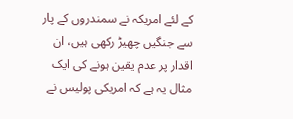کے لئے امریکہ نے سمندروں کے پار سے جنگیں چھیڑ رکھی ہیں، ان اقدار پر عدم یقین ہونے کی ایک مثال یہ ہے کہ امریکی پولیس نے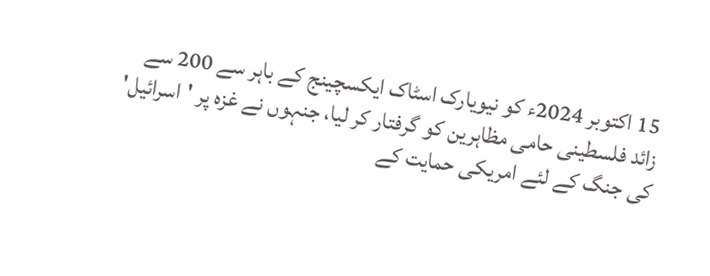15 اکتوبر 2024ء کو نیویارک اسٹاک ایکسچینج کے باہر سے 200 سے زائد فلسطینی حامی مظاہرین کو گرفتار کر لیا، جنہوں نے غزہ پر 'اسرائیل' کی جنگ کے لئے امریکی حمایت کے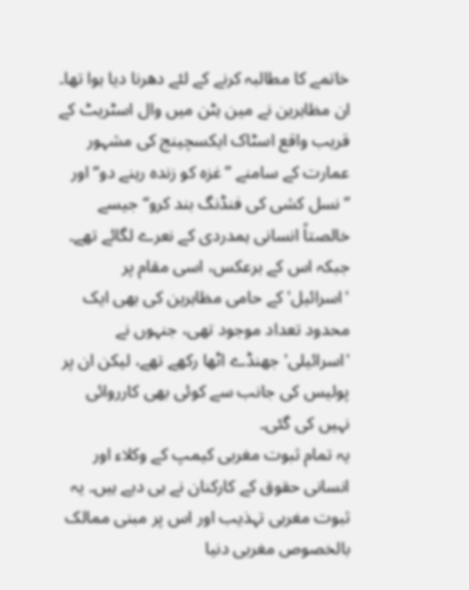خاتمے کا مطالبہ کرنے کے لئے دھرنا دیا ہوا تھا۔ ان مظاہرین نے مین ہٹن میں وال اسٹریٹ کے قریب واقع اسٹاک ایکسچینج کی مشہور عمارت کے سامنے ”غزہ کو زندہ رہنے دو“ اور ”نسل کشی کی فنڈنگ بند کرو“ جیسے خالصتاً انسانی ہمدردی کے نعرے لگائے تھے۔ جبکہ اس کے برعکس، اسی مقام پر 'اسرائیل' کے حامی مظاہرین کی بھی ایک محدود تعداد موجود تھی، جنہوں نے 'اسرائیلی' جھنڈے اٹھا رکھے تھے، لیکن ان پر پولیس کی جانب سے کوئی بھی کارروائی نہیں کی گئی۔
یہ تمام ثبوت مغربی کیمپ کے وکلاء اور انسانی حقوق کے کارکنان نے ہی دیے ہیں۔ یہ ثبوت مغربی تہذیب اور اس پر مبنی ممالک بالخصوص مغربی دنیا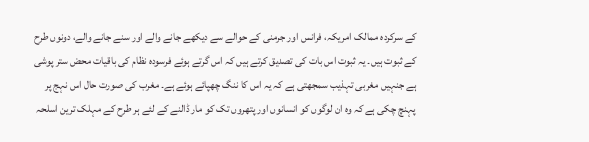کے سرکردہ ممالک امریکہ، فرانس اور جرمنی کے حوالے سے دیکھے جانے والے اور سنے جانے والے، دونوں طرح کے ثبوت ہیں۔ یہ ثبوت اس بات کی تصدیق کرتے ہیں کہ اس گرتے ہوئے فرسودہ نظام کی باقیات محض ستر پوشی ہے جنہیں مغربی تہذیب سمجھتی ہے کہ یہ اس کا ننگ چھپائے ہوئے ہے۔ مغرب کی صورت حال اس نہج پر پہنچ چکی ہے کہ وہ ان لوگوں کو انسانوں اور پتھروں تک کو مار ڈالنے کے لئے ہر طرح کے مہلک ترین اسلحہ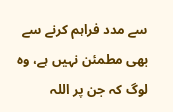سے مدد فراہم کرنے سے بھی مطمئن نہیں ہے، وہ لوگ کہ جن پر اللہ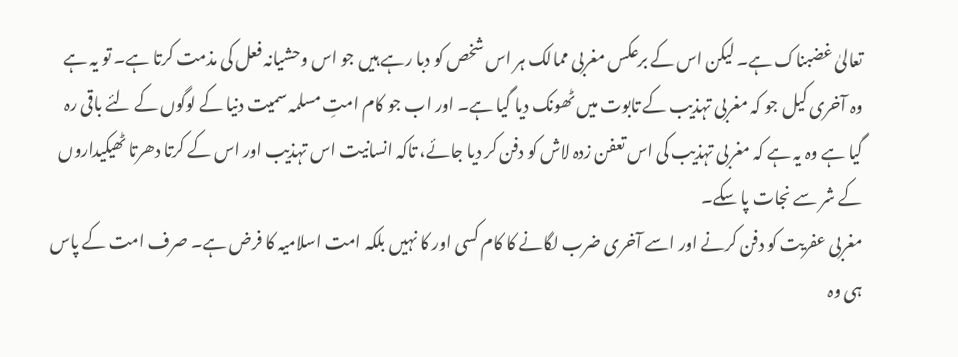تعالیٰ غضبناک ہے۔ لیکن اس کے برعکس مغربی ممالک ہر اس شخص کو دبا رہے ہیں جو اس وحشیانہ فعل کی مذمت کرتا ہے۔ تو یہ ہے وہ آخری کیل جو کہ مغربی تہذیب کے تابوت میں ٹھونک دیا گیا ہے۔ اور اب جو کام امتِ مسلمہ سمیت دنیا کے لوگوں کے لئے باقی رہ گیا ہے وہ یہ ہے کہ مغربی تہذیب کی اس تعفن زدہ لاش کو دفن کر دیا جائے، تاکہ انسانیت اس تہذیب اور اس کے کرتا دھرتا ٹھیکیداروں کے شر سے نجات پا سکے۔
مغربی عفریت کو دفن کرنے اور اسے آخری ضرب لگانے کا کام کسی اور کا نہیں بلکہ امت اسلامیہ کا فرض ہے۔ صرف امت کے پاس ہی وہ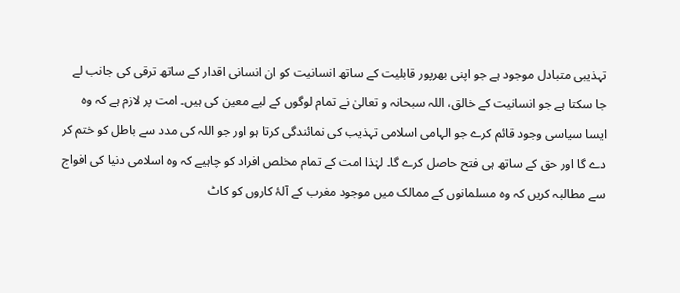تہذیبی متبادل موجود ہے جو اپنی بھرپور قابلیت کے ساتھ انسانیت کو ان انسانی اقدار کے ساتھ ترقی کی جانب لے جا سکتا ہے جو انسانیت کے خالق، اللہ سبحانہ و تعالیٰ نے تمام لوگوں کے لیے معین کی ہیں۔ امت پر لازم ہے کہ وہ ایسا سیاسی وجود قائم کرے جو الہامی اسلامی تہذیب کی نمائندگی کرتا ہو اور جو اللہ کی مدد سے باطل کو ختم کر دے گا اور حق کے ساتھ ہی فتح حاصل کرے گا۔ لہٰذا امت کے تمام مخلص افراد کو چاہیے کہ وہ اسلامی دنیا کی افواج سے مطالبہ کریں کہ وہ مسلمانوں کے ممالک میں موجود مغرب کے آلۂ کاروں کو کاٹ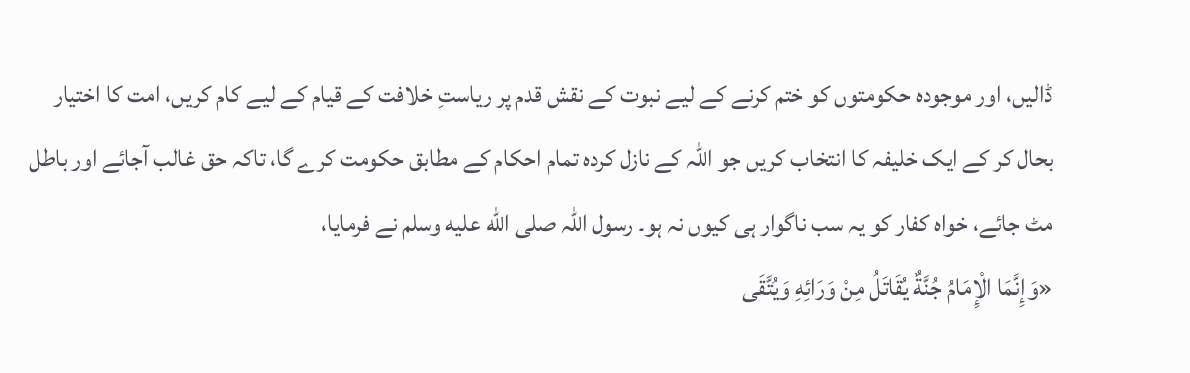ڈالیں، اور موجودہ حکومتوں کو ختم کرنے کے لیے نبوت کے نقش قدم پر ریاستِ خلافت کے قیام کے لیے کام کریں، امت کا اختیار بحال کر کے ایک خلیفہ کا انتخاب کریں جو اللہ کے نازل کردہ تمام احکام کے مطابق حکومت کرے گا، تاکہ حق غالب آجائے اور باطل مٹ جائے، خواہ کفار کو یہ سب ناگوار ہی کیوں نہ ہو۔ رسول اللہ صلى الله عليه وسلم نے فرمایا،
«وَإِنَّمَا الْإِمَامُ جُنَّةٌ يُقَاتَلُ مِنْ وَرَائِهِ وَيُتَّقَى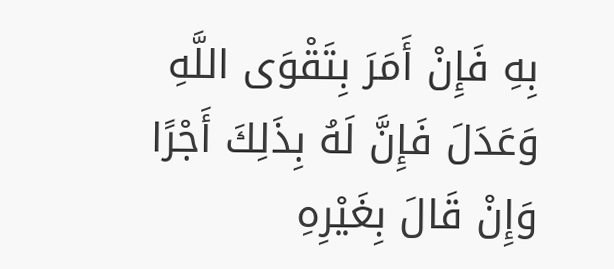بِهِ فَإِنْ أَمَرَ بِتَقْوَى اللَّهِ وَعَدَلَ فَإِنَّ لَهُ بِذَلِكَ أَجْرًا وَإِنْ قَالَ بِغَيْرِهِ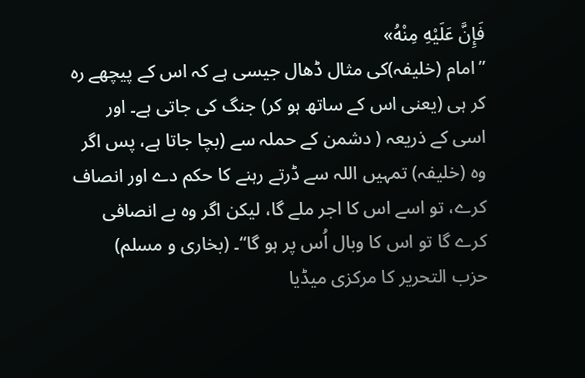فَإِنَّ عَلَيْهِ مِنْهُ»
”امام (خلیفہ)کی مثال ڈھال جیسی ہے کہ اس کے پیچھے رہ کر ہی (یعنی اس کے ساتھ ہو کر) جنگ کی جاتی ہے۔ اور اسی کے ذریعہ ( دشمن کے حملہ سے (بچا جاتا ہے، پس اگر وہ (خلیفہ) تمہیں اللہ سے ڈرتے رہنے کا حکم دے اور انصاف کرے، تو اسے اس کا اجر ملے گا، لیکن اگر وہ بے انصافی کرے گا تو اس کا وبال اُس پر ہو گا“۔ (بخاری و مسلم)
حزب التحریر کا مرکزی میڈیا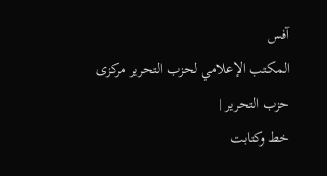آفس
المكتب الإعلامي لحزب التحرير مرکزی حزب التحریر |
خط وکتابت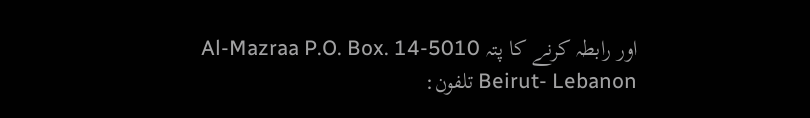اور رابطہ کرنے کا پتہ Al-Mazraa P.O. Box. 14-5010 Beirut- Lebanon تلفون: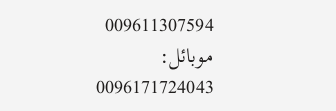009611307594 موبائل: 0096171724043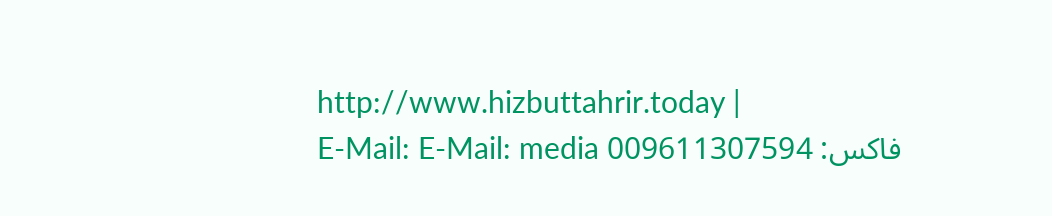http://www.hizbuttahrir.today |
فاكس: 009611307594 E-Mail: E-Mail: media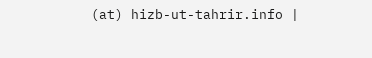(at) hizb-ut-tahrir.info |